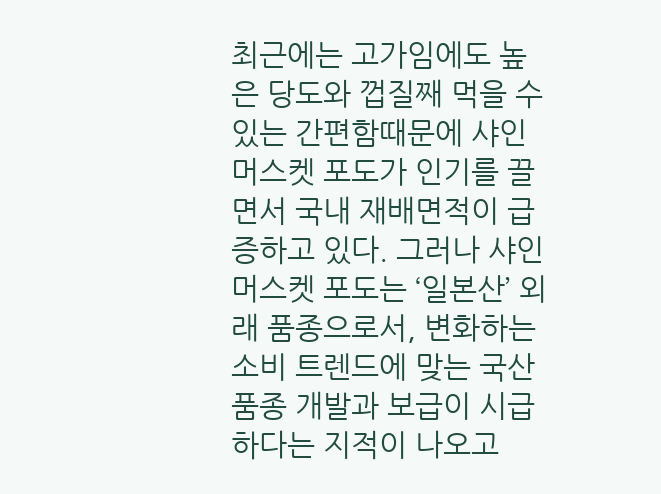최근에는 고가임에도 높은 당도와 껍질째 먹을 수 있는 간편함때문에 샤인머스켓 포도가 인기를 끌면서 국내 재배면적이 급증하고 있다. 그러나 샤인머스켓 포도는 ‘일본산’ 외래 품종으로서, 변화하는 소비 트렌드에 맞는 국산품종 개발과 보급이 시급하다는 지적이 나오고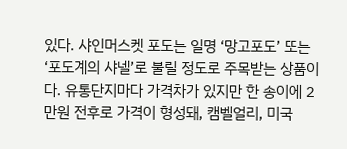있다. 샤인머스켓 포도는 일명 ‘망고포도’ 또는 ‘포도계의 샤넬’로 불릴 정도로 주목받는 상품이다. 유통단지마다 가격차가 있지만 한 송이에 2만원 전후로 가격이 형성돼, 캠벨얼리, 미국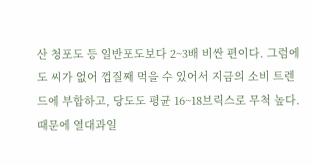산 청포도 등 일반포도보다 2~3배 비싼 편이다. 그럼에도 씨가 없어 껍질째 먹을 수 있어서 지금의 소비 트렌드에 부합하고, 당도도 평균 16~18브릭스로 무척 높다. 때문에 열대과일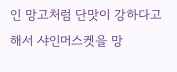인 망고처럼 단맛이 강하다고 해서 샤인머스켓을 망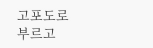고포도로 부르고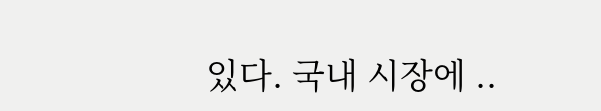있다. 국내 시장에 ..